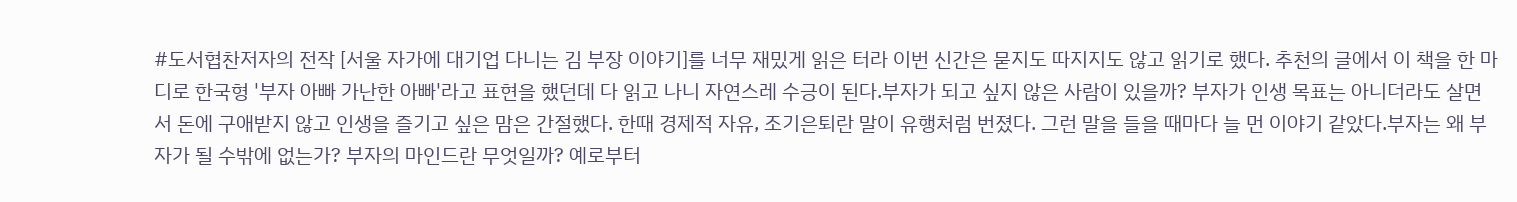#도서협찬저자의 전작 [서울 자가에 대기업 다니는 김 부장 이야기]를 너무 재밌게 읽은 터라 이번 신간은 묻지도 따지지도 않고 읽기로 했다. 추천의 글에서 이 책을 한 마디로 한국형 '부자 아빠 가난한 아빠'라고 표현을 했던데 다 읽고 나니 자연스레 수긍이 된다.부자가 되고 싶지 않은 사람이 있을까? 부자가 인생 목표는 아니더라도 살면서 돈에 구애받지 않고 인생을 즐기고 싶은 맘은 간절했다. 한때 경제적 자유, 조기은퇴란 말이 유행처럼 번졌다. 그런 말을 들을 때마다 늘 먼 이야기 같았다.부자는 왜 부자가 될 수밖에 없는가? 부자의 마인드란 무엇일까? 예로부터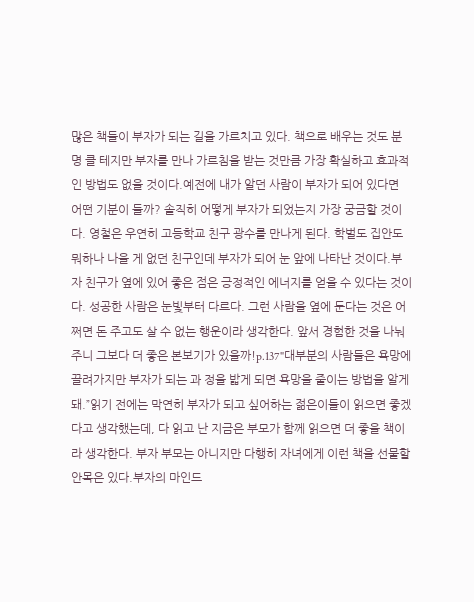많은 책들이 부자가 되는 길을 가르치고 있다. 책으로 배우는 것도 분명 클 테지만 부자를 만나 가르침을 받는 것만큼 가장 확실하고 효과적인 방법도 없을 것이다.예전에 내가 알던 사람이 부자가 되어 있다면 어떤 기분이 들까? 솔직히 어떻게 부자가 되었는지 가장 궁금할 것이다. 영철은 우연히 고등학교 친구 광수를 만나게 된다. 학벌도 집안도 뭐하나 나을 게 없던 친구인데 부자가 되어 눈 앞에 나타난 것이다.부자 친구가 옆에 있어 좋은 점은 긍정적인 에너지를 얻을 수 있다는 것이다. 성공한 사람은 눈빛부터 다르다. 그런 사람을 옆에 둔다는 것은 어쩌면 돈 주고도 살 수 없는 행운이라 생각한다. 앞서 경험한 것을 나눠주니 그보다 더 좋은 본보기가 있을까!p.137"대부분의 사람들은 욕망에 끌려가지만 부자가 되는 과 정을 밟게 되면 욕망을 줄이는 방법을 알게 돼.”읽기 전에는 막연히 부자가 되고 싶어하는 젊은이들이 읽으면 좋겠다고 생각했는데, 다 읽고 난 지금은 부모가 함께 읽으면 더 좋을 책이라 생각한다. 부자 부모는 아니지만 다행히 자녀에게 이런 책을 선물할 안목은 있다.부자의 마인드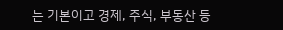는 기본이고 경제, 주식, 부동산 등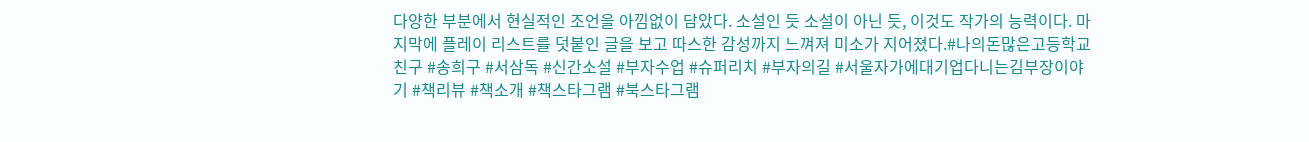다양한 부분에서 현실적인 조언을 아낌없이 담았다. 소설인 듯 소설이 아닌 듯, 이것도 작가의 능력이다. 마지막에 플레이 리스트를 덧붙인 글을 보고 따스한 감성까지 느껴져 미소가 지어졌다.#나의돈많은고등학교친구 #송희구 #서삼독 #신간소설 #부자수업 #슈퍼리치 #부자의길 #서울자가에대기업다니는김부장이야기 #책리뷰 #책소개 #책스타그램 #북스타그램